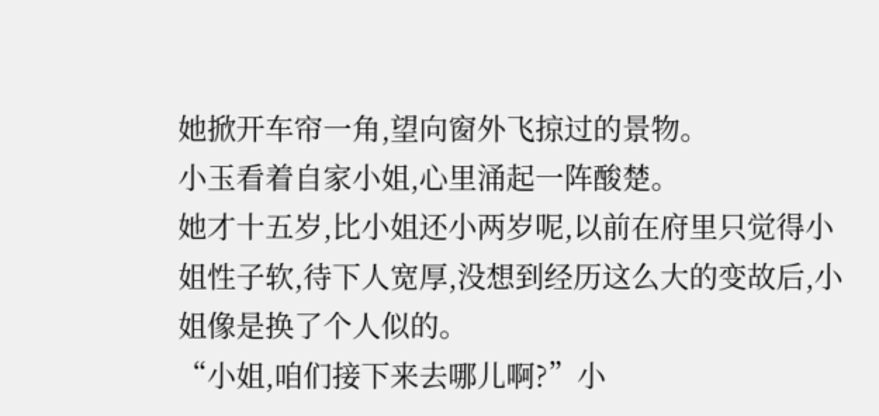她掀开车帘一角,望向窗外飞掠过的景物。
小玉看着自家小姐,心里涌起一阵酸楚。
她才十五岁,比小姐还小两岁呢,以前在府里只觉得小姐性子软,待下人宽厚,没想到经历这么大的变故后,小姐像是换了个人似的。
“小姐,咱们接下来去哪儿啊?”小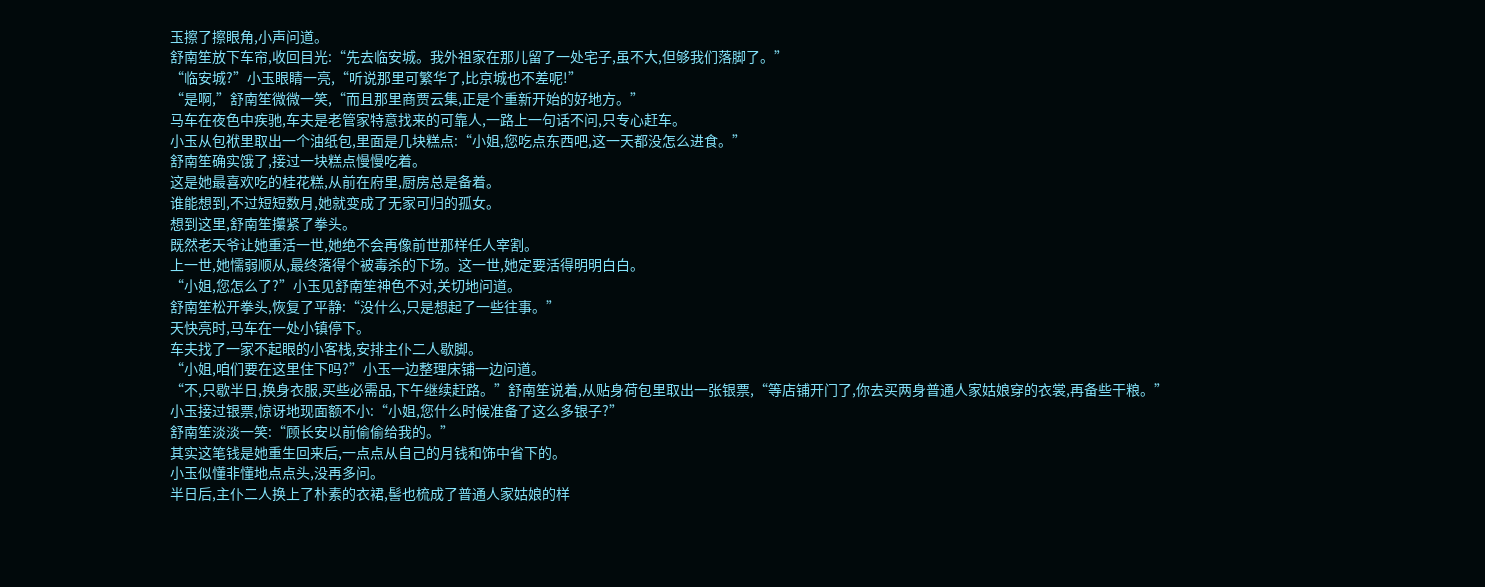玉擦了擦眼角,小声问道。
舒南笙放下车帘,收回目光:“先去临安城。我外祖家在那儿留了一处宅子,虽不大,但够我们落脚了。”
“临安城?”小玉眼睛一亮,“听说那里可繁华了,比京城也不差呢!”
“是啊,”舒南笙微微一笑,“而且那里商贾云集,正是个重新开始的好地方。”
马车在夜色中疾驰,车夫是老管家特意找来的可靠人,一路上一句话不问,只专心赶车。
小玉从包袱里取出一个油纸包,里面是几块糕点:“小姐,您吃点东西吧,这一天都没怎么进食。”
舒南笙确实饿了,接过一块糕点慢慢吃着。
这是她最喜欢吃的桂花糕,从前在府里,厨房总是备着。
谁能想到,不过短短数月,她就变成了无家可归的孤女。
想到这里,舒南笙攥紧了拳头。
既然老天爷让她重活一世,她绝不会再像前世那样任人宰割。
上一世,她懦弱顺从,最终落得个被毒杀的下场。这一世,她定要活得明明白白。
“小姐,您怎么了?”小玉见舒南笙神色不对,关切地问道。
舒南笙松开拳头,恢复了平静:“没什么,只是想起了一些往事。”
天快亮时,马车在一处小镇停下。
车夫找了一家不起眼的小客栈,安排主仆二人歇脚。
“小姐,咱们要在这里住下吗?”小玉一边整理床铺一边问道。
“不,只歇半日,换身衣服,买些必需品,下午继续赶路。”舒南笙说着,从贴身荷包里取出一张银票,“等店铺开门了,你去买两身普通人家姑娘穿的衣裳,再备些干粮。”
小玉接过银票,惊讶地现面额不小:“小姐,您什么时候准备了这么多银子?”
舒南笙淡淡一笑:“顾长安以前偷偷给我的。”
其实这笔钱是她重生回来后,一点点从自己的月钱和饰中省下的。
小玉似懂非懂地点点头,没再多问。
半日后,主仆二人换上了朴素的衣裙,髻也梳成了普通人家姑娘的样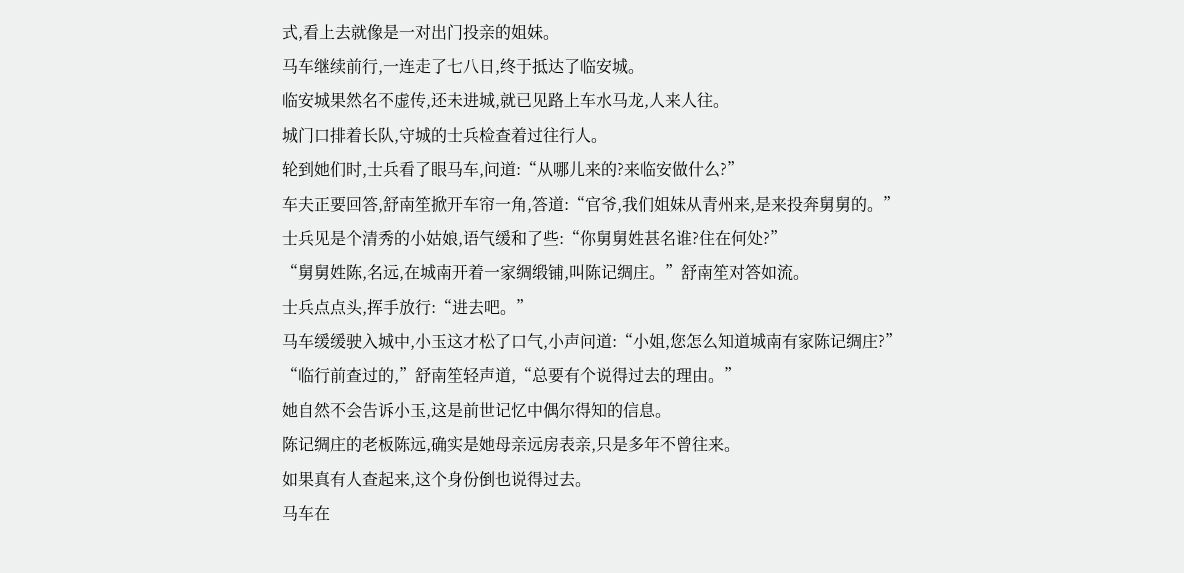式,看上去就像是一对出门投亲的姐妹。
马车继续前行,一连走了七八日,终于抵达了临安城。
临安城果然名不虚传,还未进城,就已见路上车水马龙,人来人往。
城门口排着长队,守城的士兵检查着过往行人。
轮到她们时,士兵看了眼马车,问道:“从哪儿来的?来临安做什么?”
车夫正要回答,舒南笙掀开车帘一角,答道:“官爷,我们姐妹从青州来,是来投奔舅舅的。”
士兵见是个清秀的小姑娘,语气缓和了些:“你舅舅姓甚名谁?住在何处?”
“舅舅姓陈,名远,在城南开着一家绸缎铺,叫陈记绸庄。”舒南笙对答如流。
士兵点点头,挥手放行:“进去吧。”
马车缓缓驶入城中,小玉这才松了口气,小声问道:“小姐,您怎么知道城南有家陈记绸庄?”
“临行前查过的,”舒南笙轻声道,“总要有个说得过去的理由。”
她自然不会告诉小玉,这是前世记忆中偶尔得知的信息。
陈记绸庄的老板陈远,确实是她母亲远房表亲,只是多年不曾往来。
如果真有人查起来,这个身份倒也说得过去。
马车在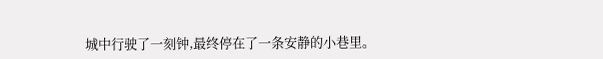城中行驶了一刻钟,最终停在了一条安静的小巷里。